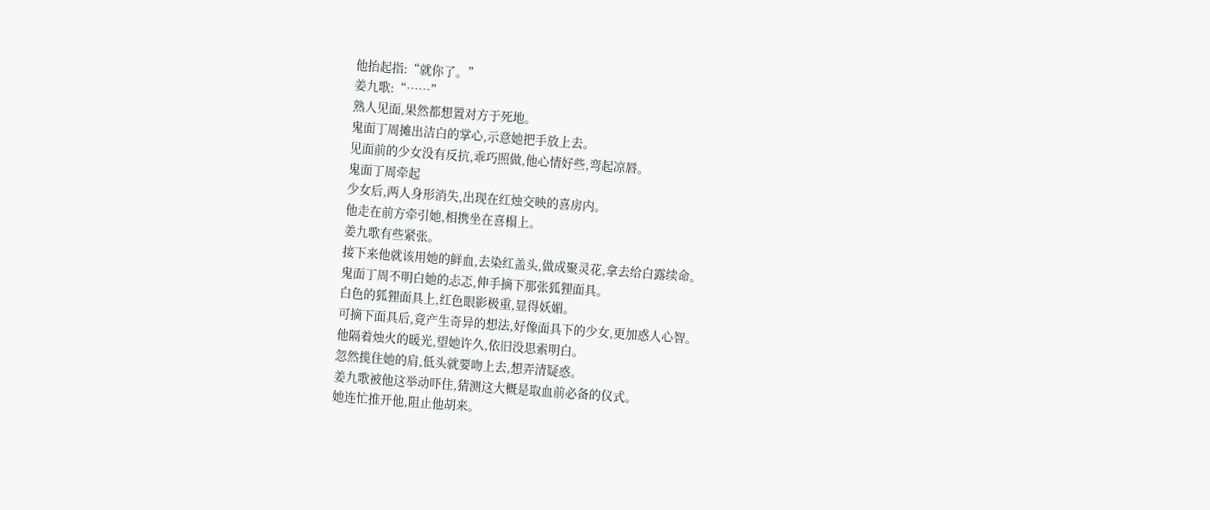他抬起指:“就你了。”
姜九歌:“……”
熟人见面,果然都想置对方于死地。
鬼面丁周摊出洁白的掌心,示意她把手放上去。
见面前的少女没有反抗,乖巧照做,他心情好些,弯起凉唇。
鬼面丁周牵起
少女后,两人身形消失,出现在红烛交映的喜房内。
他走在前方牵引她,相携坐在喜榻上。
姜九歌有些紧张。
接下来他就该用她的鲜血,去染红盖头,做成聚灵花,拿去给白露续命。
鬼面丁周不明白她的忐忑,伸手摘下那张狐狸面具。
白色的狐狸面具上,红色眼影极重,显得妖媚。
可摘下面具后,竟产生奇异的想法,好像面具下的少女,更加惑人心智。
他隔着烛火的暖光,望她许久,依旧没思索明白。
忽然揽住她的肩,低头就要吻上去,想弄清疑惑。
姜九歌被他这举动吓住,猜测这大概是取血前必备的仪式。
她连忙推开他,阻止他胡来。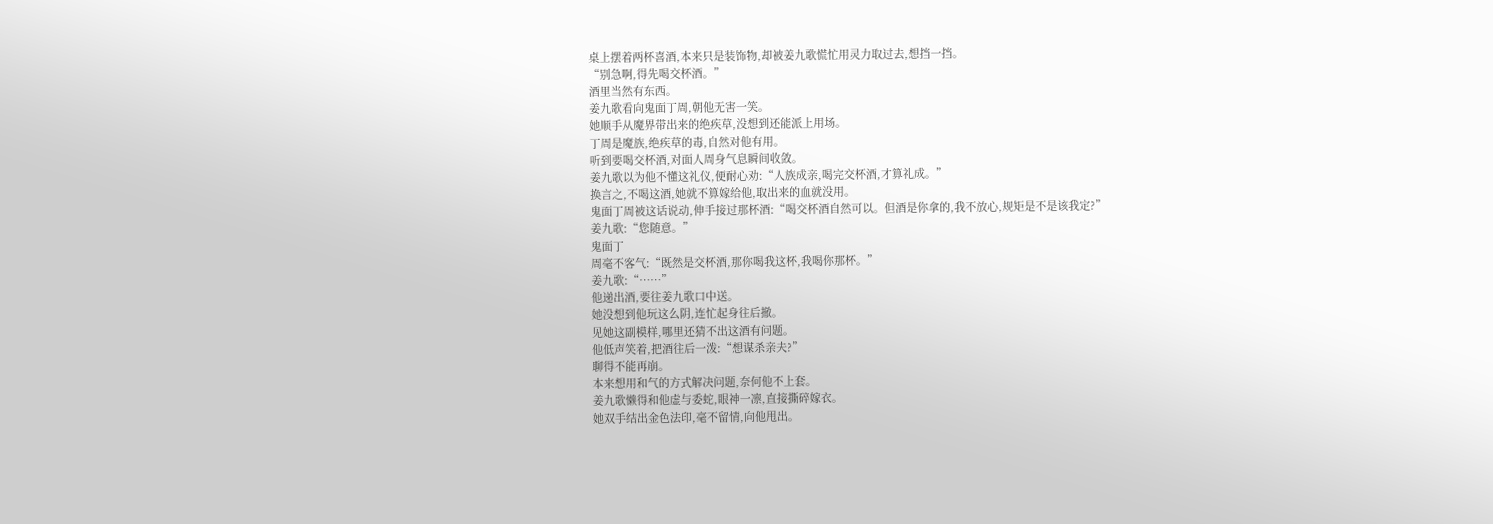桌上摆着两杯喜酒,本来只是装饰物,却被姜九歌慌忙用灵力取过去,想挡一挡。
“别急啊,得先喝交杯酒。”
酒里当然有东西。
姜九歌看向鬼面丁周,朝他无害一笑。
她顺手从魔界带出来的绝疾草,没想到还能派上用场。
丁周是魔族,绝疾草的毒,自然对他有用。
听到要喝交杯酒,对面人周身气息瞬间收敛。
姜九歌以为他不懂这礼仪,便耐心劝:“人族成亲,喝完交杯酒,才算礼成。”
换言之,不喝这酒,她就不算嫁给他,取出来的血就没用。
鬼面丁周被这话说动,伸手接过那杯酒:“喝交杯酒自然可以。但酒是你拿的,我不放心,规矩是不是该我定?”
姜九歌:“您随意。”
鬼面丁
周毫不客气:“既然是交杯酒,那你喝我这杯,我喝你那杯。”
姜九歌:“……”
他递出酒,要往姜九歌口中送。
她没想到他玩这么阴,连忙起身往后撤。
见她这副模样,哪里还猜不出这酒有问题。
他低声笑着,把酒往后一泼:“想谋杀亲夫?”
聊得不能再崩。
本来想用和气的方式解决问题,奈何他不上套。
姜九歌懒得和他虚与委蛇,眼神一凛,直接撕碎嫁衣。
她双手结出金色法印,毫不留情,向他甩出。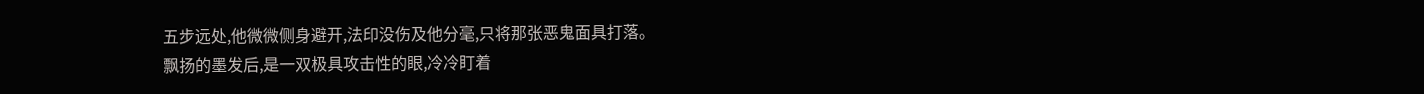五步远处,他微微侧身避开,法印没伤及他分毫,只将那张恶鬼面具打落。
飘扬的墨发后,是一双极具攻击性的眼,冷冷盯着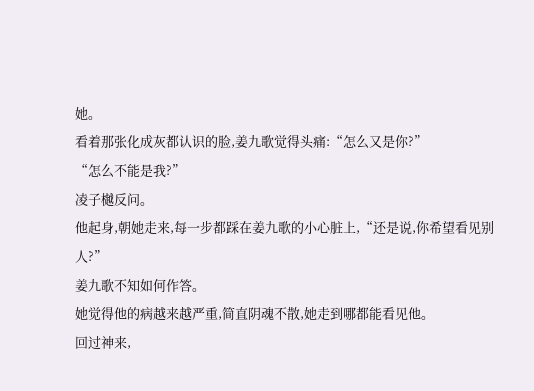她。
看着那张化成灰都认识的脸,姜九歌觉得头痛:“怎么又是你?”
“怎么不能是我?”
凌子樾反问。
他起身,朝她走来,每一步都踩在姜九歌的小心脏上,“还是说,你希望看见别人?”
姜九歌不知如何作答。
她觉得他的病越来越严重,简直阴魂不散,她走到哪都能看见他。
回过神来,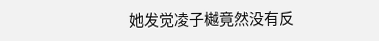她发觉凌子樾竟然没有反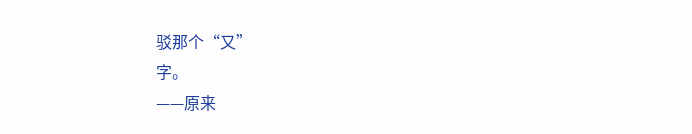驳那个“又”
字。
——原来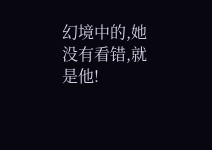幻境中的,她没有看错,就是他!